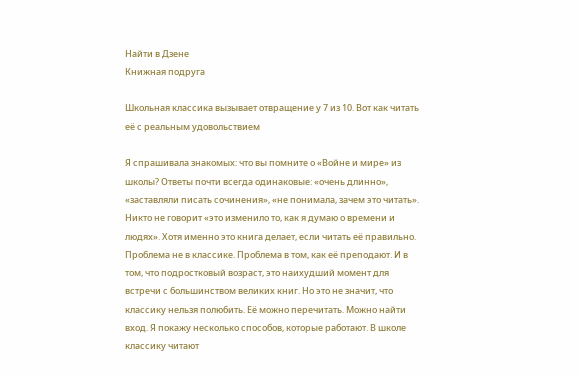Найти в Дзене
Книжная подруга

Школьная классика вызывает отвращение у 7 из 10. Вот как читать её с реальным удовольствием

Я спрашивала знакомых: что вы помните о «Войне и мире» из школы? Ответы почти всегда одинаковые: «очень длинно», «заставляли писать сочинения», «не понимала, зачем это читать». Никто не говорит «это изменило то, как я думаю о времени и людях». Хотя именно это книга делает, если читать её правильно. Проблема не в классике. Проблема в том, как её преподают. И в том, что подростковый возраст, это наихудший момент для встречи с большинством великих книг. Но это не значит, что классику нельзя полюбить. Её можно перечитать. Можно найти вход. Я покажу несколько способов, которые работают. В школе классику читают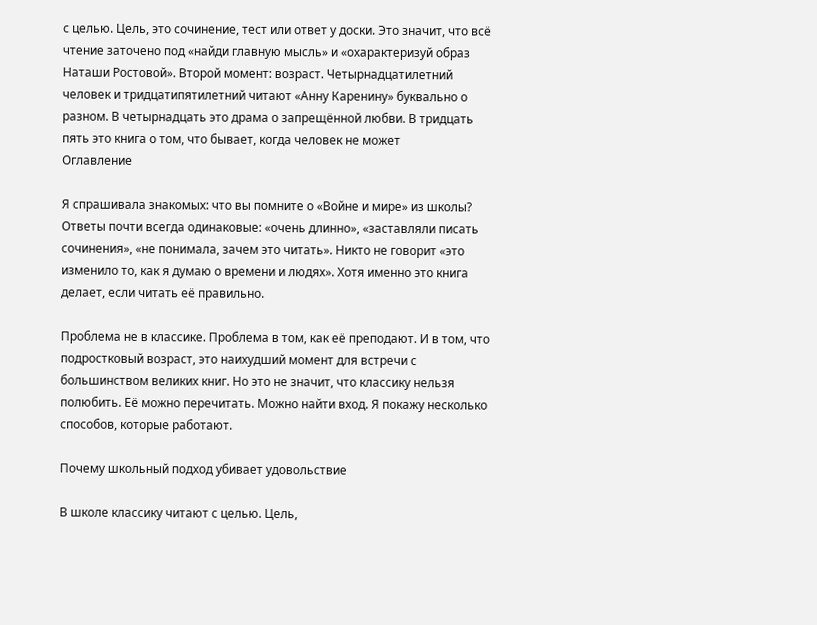с целью. Цель, это сочинение, тест или ответ у доски. Это значит, что всё чтение заточено под «найди главную мысль» и «охарактеризуй образ Наташи Ростовой». Второй момент: возраст. Четырнадцатилетний человек и тридцатипятилетний читают «Анну Каренину» буквально о разном. В четырнадцать это драма о запрещённой любви. В тридцать пять это книга о том, что бывает, когда человек не может
Оглавление

Я спрашивала знакомых: что вы помните о «Войне и мире» из школы? Ответы почти всегда одинаковые: «очень длинно», «заставляли писать сочинения», «не понимала, зачем это читать». Никто не говорит «это изменило то, как я думаю о времени и людях». Хотя именно это книга делает, если читать её правильно.

Проблема не в классике. Проблема в том, как её преподают. И в том, что подростковый возраст, это наихудший момент для встречи с большинством великих книг. Но это не значит, что классику нельзя полюбить. Её можно перечитать. Можно найти вход. Я покажу несколько способов, которые работают.

Почему школьный подход убивает удовольствие

В школе классику читают с целью. Цель,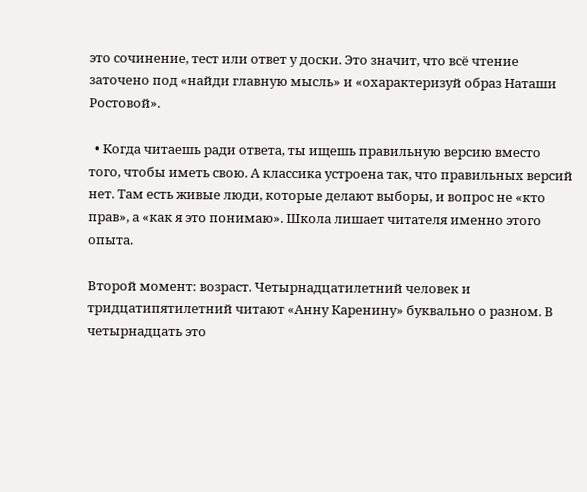это сочинение, тест или ответ у доски. Это значит, что всё чтение заточено под «найди главную мысль» и «охарактеризуй образ Наташи Ростовой».

  • Когда читаешь ради ответа, ты ищешь правильную версию вместо того, чтобы иметь свою. А классика устроена так, что правильных версий нет. Там есть живые люди, которые делают выборы, и вопрос не «кто прав», а «как я это понимаю». Школа лишает читателя именно этого опыта.

Второй момент: возраст. Четырнадцатилетний человек и тридцатипятилетний читают «Анну Каренину» буквально о разном. В четырнадцать это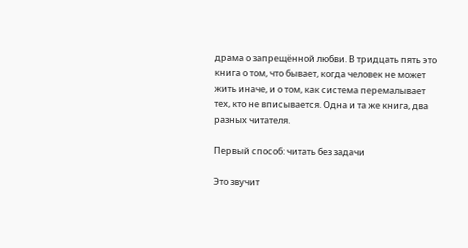драма о запрещённой любви. В тридцать пять это книга о том, что бывает, когда человек не может жить иначе, и о том, как система перемалывает тех, кто не вписывается. Одна и та же книга, два разных читателя.

Первый способ: читать без задачи

Это звучит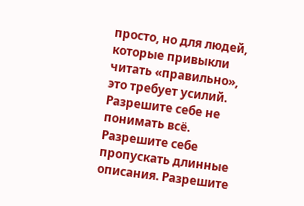просто, но для людей, которые привыкли читать «правильно», это требует усилий. Разрешите себе не понимать всё. Разрешите себе пропускать длинные описания. Разрешите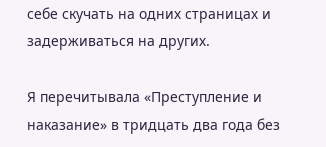себе скучать на одних страницах и задерживаться на других.

Я перечитывала «Преступление и наказание» в тридцать два года без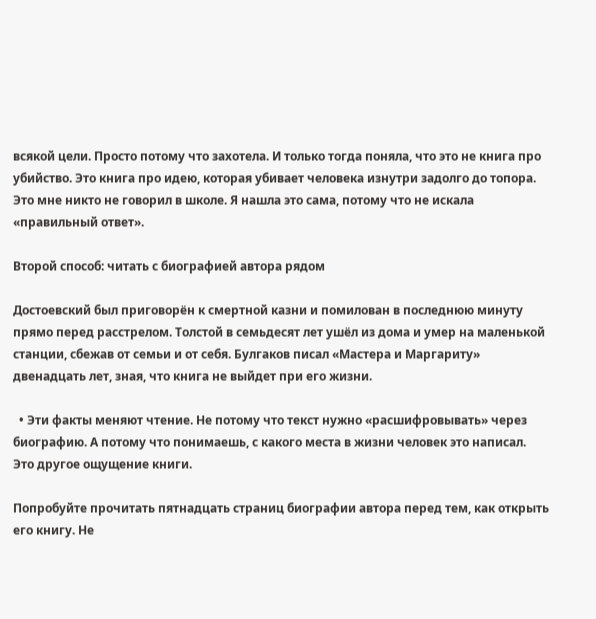всякой цели. Просто потому что захотела. И только тогда поняла, что это не книга про убийство. Это книга про идею, которая убивает человека изнутри задолго до топора. Это мне никто не говорил в школе. Я нашла это сама, потому что не искала «правильный ответ».

Второй способ: читать с биографией автора рядом

Достоевский был приговорён к смертной казни и помилован в последнюю минуту прямо перед расстрелом. Толстой в семьдесят лет ушёл из дома и умер на маленькой станции, сбежав от семьи и от себя. Булгаков писал «Мастера и Маргариту» двенадцать лет, зная, что книга не выйдет при его жизни.

  • Эти факты меняют чтение. Не потому что текст нужно «расшифровывать» через биографию. А потому что понимаешь, с какого места в жизни человек это написал. Это другое ощущение книги.

Попробуйте прочитать пятнадцать страниц биографии автора перед тем, как открыть его книгу. Не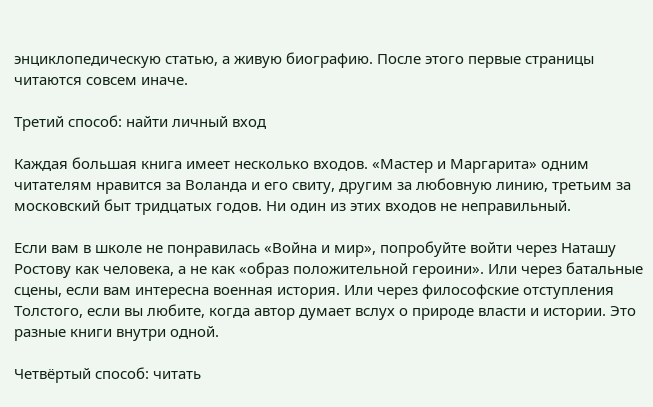энциклопедическую статью, а живую биографию. После этого первые страницы читаются совсем иначе.

Третий способ: найти личный вход

Каждая большая книга имеет несколько входов. «Мастер и Маргарита» одним читателям нравится за Воланда и его свиту, другим за любовную линию, третьим за московский быт тридцатых годов. Ни один из этих входов не неправильный.

Если вам в школе не понравилась «Война и мир», попробуйте войти через Наташу Ростову как человека, а не как «образ положительной героини». Или через батальные сцены, если вам интересна военная история. Или через философские отступления Толстого, если вы любите, когда автор думает вслух о природе власти и истории. Это разные книги внутри одной.

Четвёртый способ: читать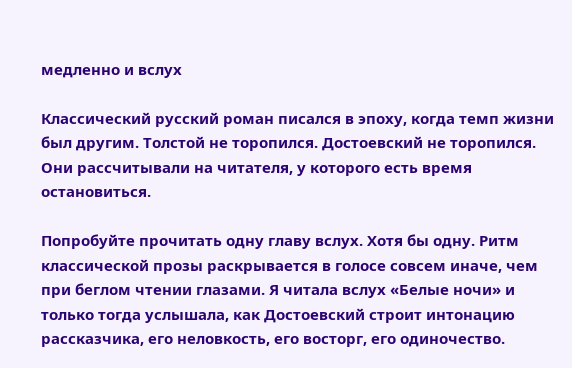медленно и вслух

Классический русский роман писался в эпоху, когда темп жизни был другим. Толстой не торопился. Достоевский не торопился. Они рассчитывали на читателя, у которого есть время остановиться.

Попробуйте прочитать одну главу вслух. Хотя бы одну. Ритм классической прозы раскрывается в голосе совсем иначе, чем при беглом чтении глазами. Я читала вслух «Белые ночи» и только тогда услышала, как Достоевский строит интонацию рассказчика, его неловкость, его восторг, его одиночество.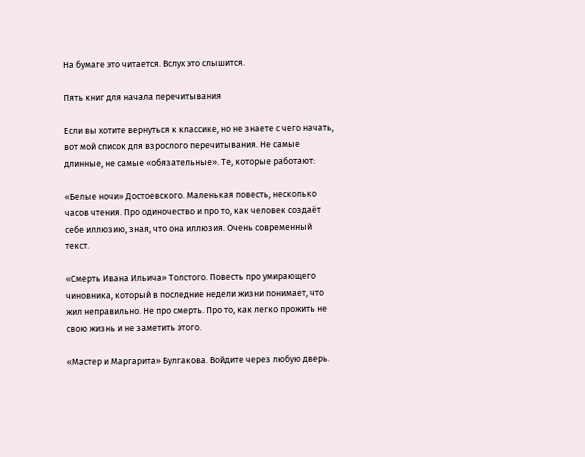На бумаге это читается. Вслух это слышится.

Пять книг для начала перечитывания

Если вы хотите вернуться к классике, но не знаете с чего начать, вот мой список для взрослого перечитывания. Не самые длинные, не самые «обязательные». Те, которые работают:

«Белые ночи» Достоевского. Маленькая повесть, несколько часов чтения. Про одиночество и про то, как человек создаёт себе иллюзию, зная, что она иллюзия. Очень современный текст.

«Смерть Ивана Ильича» Толстого. Повесть про умирающего чиновника, который в последние недели жизни понимает, что жил неправильно. Не про смерть. Про то, как легко прожить не свою жизнь и не заметить этого.

«Мастер и Маргарита» Булгакова. Войдите через любую дверь.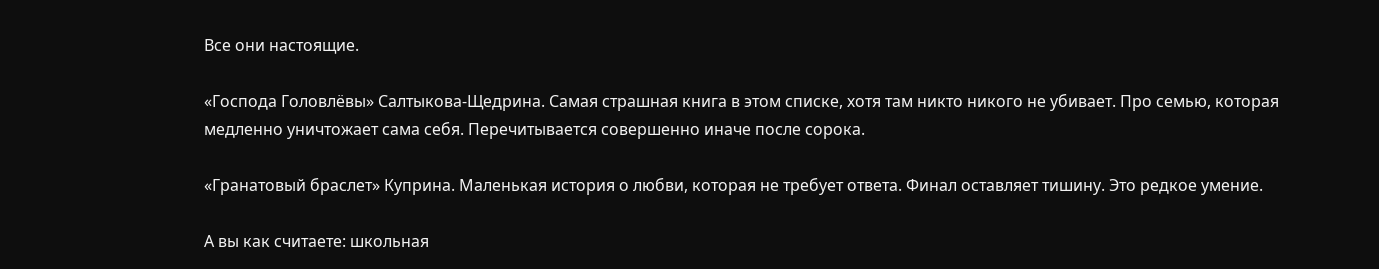Все они настоящие.

«Господа Головлёвы» Салтыкова-Щедрина. Самая страшная книга в этом списке, хотя там никто никого не убивает. Про семью, которая медленно уничтожает сама себя. Перечитывается совершенно иначе после сорока.

«Гранатовый браслет» Куприна. Маленькая история о любви, которая не требует ответа. Финал оставляет тишину. Это редкое умение.

А вы как считаете: школьная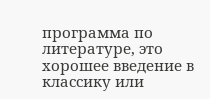программа по литературе, это хорошее введение в классику или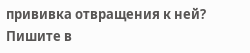прививка отвращения к ней? Пишите в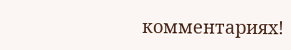комментариях!